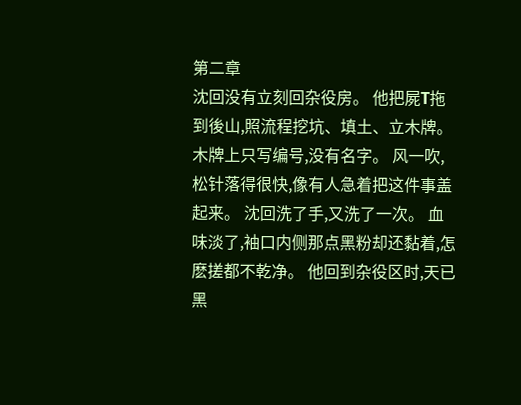第二章
沈回没有立刻回杂役房。 他把屍T拖到後山,照流程挖坑、填土、立木牌。 木牌上只写编号,没有名字。 风一吹,松针落得很快,像有人急着把这件事盖起来。 沈回洗了手,又洗了一次。 血味淡了,袖口内侧那点黑粉却还黏着,怎麽搓都不乾净。 他回到杂役区时,天已黑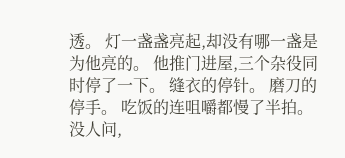透。 灯一盏盏亮起,却没有哪一盏是为他亮的。 他推门进屋,三个杂役同时停了一下。 缝衣的停针。 磨刀的停手。 吃饭的连咀嚼都慢了半拍。 没人问,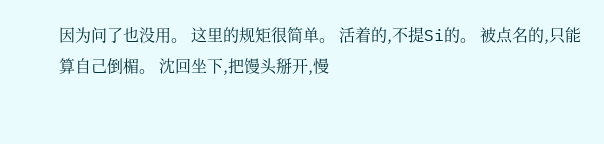因为问了也没用。 这里的规矩很简单。 活着的,不提Si的。 被点名的,只能算自己倒楣。 沈回坐下,把馒头掰开,慢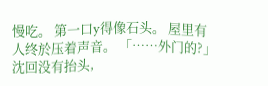慢吃。 第一口y得像石头。 屋里有人终於压着声音。 「……外门的?」 沈回没有抬头,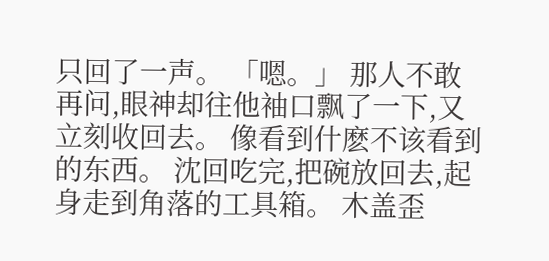只回了一声。 「嗯。」 那人不敢再问,眼神却往他袖口飘了一下,又立刻收回去。 像看到什麽不该看到的东西。 沈回吃完,把碗放回去,起身走到角落的工具箱。 木盖歪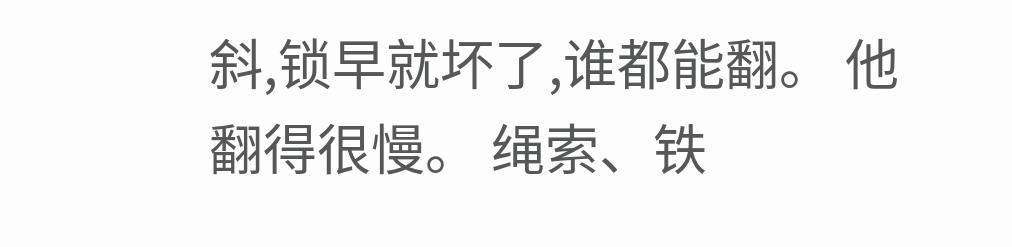斜,锁早就坏了,谁都能翻。 他翻得很慢。 绳索、铁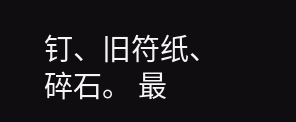钉、旧符纸、碎石。 最